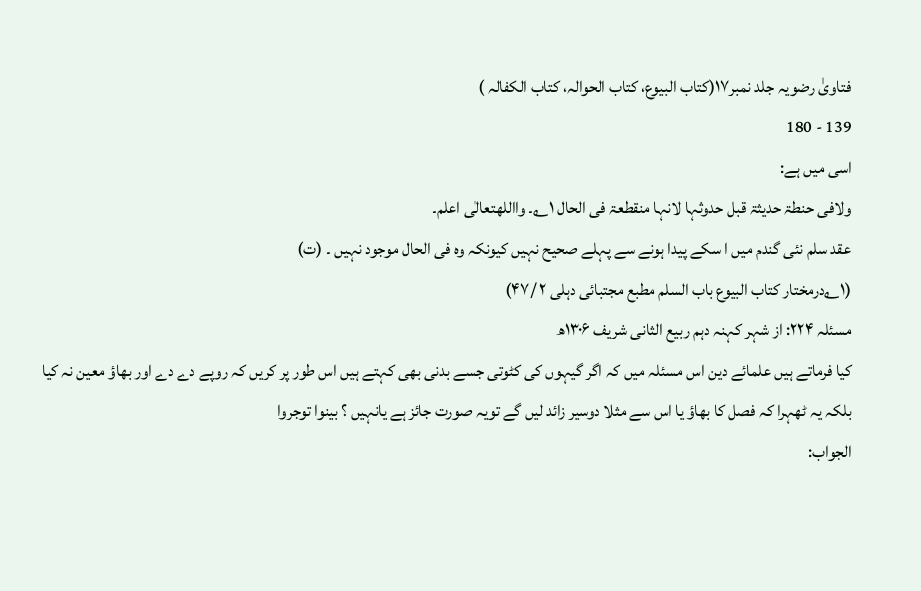فتاویٰ رضویہ جلد نمبر۱۷(کتاب البیوع، کتاب الحوالہ، کتاب الکفالہ )
139 - 180
اسی میں ہے:
ولافی حنطۃ حدیثۃ قبل حدوثہا لانہا منقطعۃ فی الحال ۱؎۔ وااللهتعالٰی اعلم۔
عقد سلم نئی گندم میں ا سکے پیدا ہونے سے پہلے صحیح نہیں کیونکہ وہ فی الحال موجود نہیں ۔ (ت)
(۱؎درمختار کتاب البیوع باب السلم مطبع مجتبائی دہلی ۲ /۴۷)
مسئلہ ۲۲۴: از شہر کہنہ دہم ربیع الثانی شریف ۱۳۰۶ھ
کیا فرماتے ہیں علمائے دین اس مسئلہ میں کہ اگر گیہوں کی کٹوتی جسے بدنی بھی کہتے ہیں اس طور پر کریں کہ روپے دے دے اور بھاؤ معین نہ کیا بلکہ یہ ٹھہرا کہ فصل کا بھاؤ یا اس سے مثلا دوسیر زائد لیں گے تویہ صورت جائز ہے یانہیں ؟ بینوا توجروا
الجواب: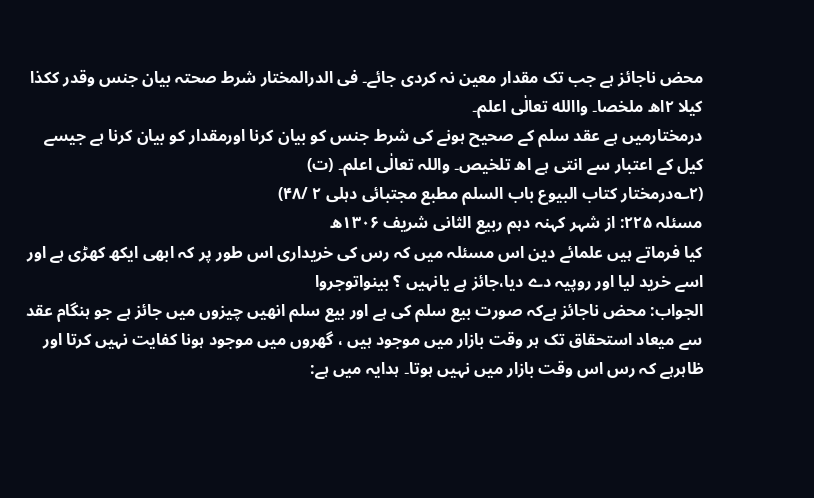محض ناجائز ہے جب تک مقدار معین نہ کردی جائے۔ فی الدرالمختار شرط صحتہ بیان جنس وقدر ککذا کیلا ۲اھ ملخصا۔ واالله تعالٰی اعلم۔
درمختارمیں ہے عقد سلم کے صحیح ہونے کی شرط جنس کو بیان کرنا اورمقدار کو بیان کرنا ہے جیسے کیل کے اعتبار سے انتی ہے اھ تلخیص۔ واللہ تعالٰی اعلم۔ (ت)
(۲؎درمختار کتاب البیوع باب السلم مطبع مجتبائی دہلی ۲ /۴۸)
مسئلہ ۲۲۵: از شہر کہنہ دہم ربیع الثانی شریف ۱۳۰۶ھ
کیا فرماتے ہیں علمائے دین اس مسئلہ میں کہ رس کی خریداری اس طور پر کہ ابھی ایکھ کھڑی ہے اور اسے خرید لیا اور روپیہ دے دیا،جائز ہے یانہیں ؟ بینواتوجروا
الجواب: محض ناجائز ہےکہ صورت بیع سلم کی ہے اور بیع سلم انھیں چیزوں میں جائز ہے جو ہنگام عقد سے میعاد استحقاق تک ہر وقت بازار میں موجود ہیں ، گھروں میں موجود ہونا کفایت نہیں کرتا اور ظاہرہے کہ رس اس وقت بازار میں نہیں ہوتا۔ ہدایہ میں ہے: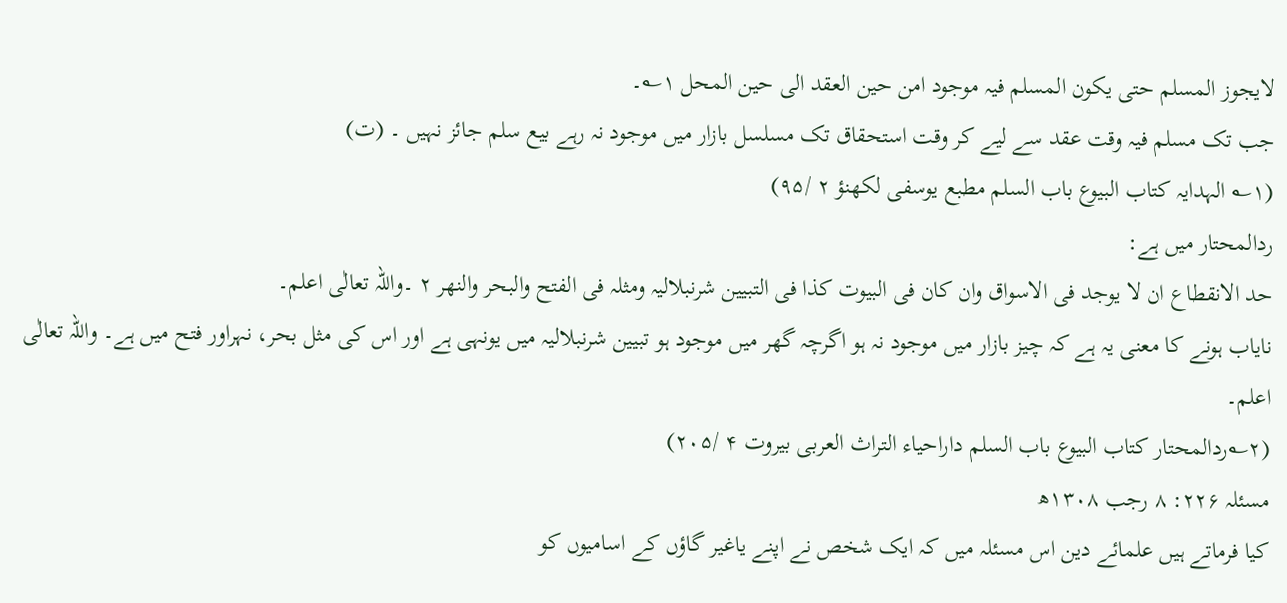لایجوز المسلم حتی یکون المسلم فیہ موجود امن حین العقد الی حین المحل ۱؎۔
جب تک مسلم فیہ وقت عقد سے لیے کر وقت استحقاق تک مسلسل بازار میں موجود نہ رہے بیع سلم جائز نہیں ۔ (ت)
(۱؎ الہدایہ کتاب البیوع باب السلم مطبع یوسفی لکھنؤ ۲ /۹۵)
ردالمحتار میں ہے:
حد الانقطاع ان لا یوجد فی الاسواق وان کان فی البیوت کذا فی التبیین شرنبلالیہ ومثلہ فی الفتح والبحر والنھر ۲ ۔واللہ تعالٰی اعلم۔
نایاب ہونے کا معنی یہ ہے کہ چیز بازار میں موجود نہ ہو اگرچہ گھر میں موجود ہو تبیین شرنبلالیہ میں یونہی ہے اور اس کی مثل بحر، نہراور فتح میں ہے۔ واللہ تعالٰی اعلم۔
(۲؎ردالمحتار کتاب البیوع باب السلم داراحیاء التراث العربی بیروت ۴ /۲۰۵)
مسئلہ ۲۲۶: ۸ رجب ۱۳۰۸ھ
کیا فرماتے ہیں علمائے دین اس مسئلہ میں کہ ایک شخص نے اپنے یاغیر گاؤں کے اسامیوں کو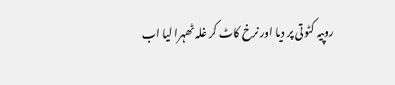روپیہ کٹوتی پر دیا اور نرخ کاٹ کر غلہ ٹھہرا لیا اب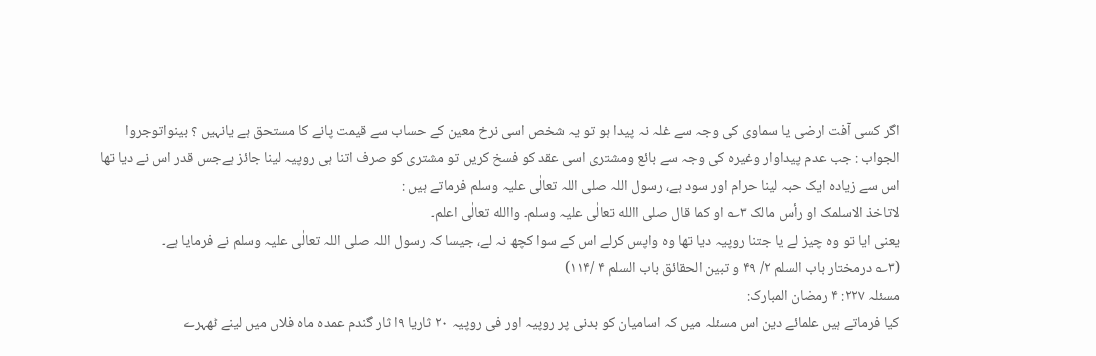اگر کسی آفت ارضی یا سماوی کی وجہ سے غلہ نہ پیدا ہو تو یہ شخص اسی نرخ معین کے حساب سے قیمت پانے کا مستحق ہے یانہیں ؟ بینواتوجروا
الجواب : جب عدم پیداوار وغیرہ کی وجہ سے بائع ومشتری اسی عقد کو فسخ کریں تو مشتری کو صرف اتنا ہی روپیہ لینا جائز ہےجس قدر اس نے دیا تھا اس سے زیادہ ایک حبہ لینا حرام اور سود ہے، رسول اللہ صلی اللہ تعالٰی علیہ وسلم فرماتے ہیں :
لاتاخذ الاسلمک او رأس مالک ۳؎ او کما قال صلی االله تعالٰی علیہ وسلم۔ واالله تعالٰی اعلم۔
یعنی ایا تو وہ چیز لے یا جتنا روپیہ دیا تھا وہ واپس کرلے اس کے سوا کچھ نہ لے، جیسا کہ رسول اللہ صلی اللہ تعالٰی علیہ وسلم نے فرمایا ہے۔
(۳؎ درمختار باب السلم ۲/ ۴۹ و تبین الحقائق باب السلم ۴ /۱۱۴)
مسئلہ ۲۲۷: ۴ رمضان المبارک:
کیا فرماتے ہیں علمائے دین اس مسئلہ میں کہ اسامیان کو بدنی پر روپیہ اور فی روپیہ ۲۰ ثاریا ۹ا ثار گندم عمدہ ماہ فلاں میں لینے ٹھہرے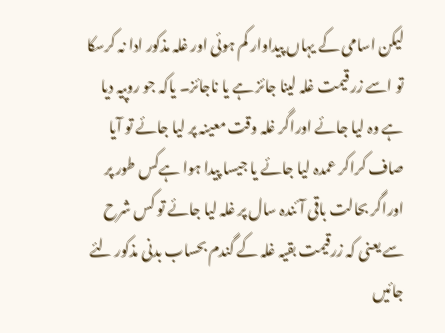لیکن اسامی کے یہاں پیداوار کم ہوئی اور غلہ مذکور ادا نہ کرسکا تو اسے زر قیمت غلہ لینا جائز ہے یا ناجائز۔ یاکہ جو روپیہ دیا ہے وہ لیا جائے اوراگر غلہ وقت معینہ پر لیا جائے تو آیا صاف کراکر عمدہ لیا جائے یا جیسا پیدا ہوا ہےکس طور پر اوراگر بحالت باقی آئندہ سال پر غلہ لیا جائے تو کس شرح سے یعنی کہ زرقیمت بقیہ غلہ کے گندم بحساب بدنی مذکور لئے جائیں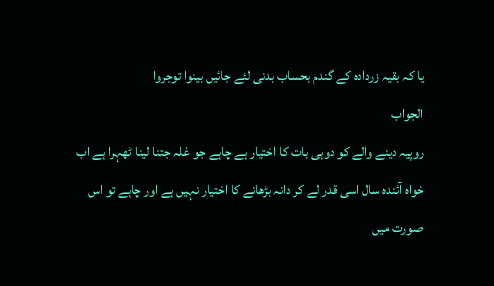یا کہ بقیہ زردادہ کے گندم بحساب بدنی لئے جائیں بینوا توجروا
الجواب
روپیہ دینے والے کو دوہی بات کا اختیار ہے چاہے جو غلہ جتنا لینا ٹھہرا ہے اب خواہ آئندہ سال اسی قدر لے کر دانہ بڑھانے کا اختیار نہیں ہے اور چاہے تو اس صورت میں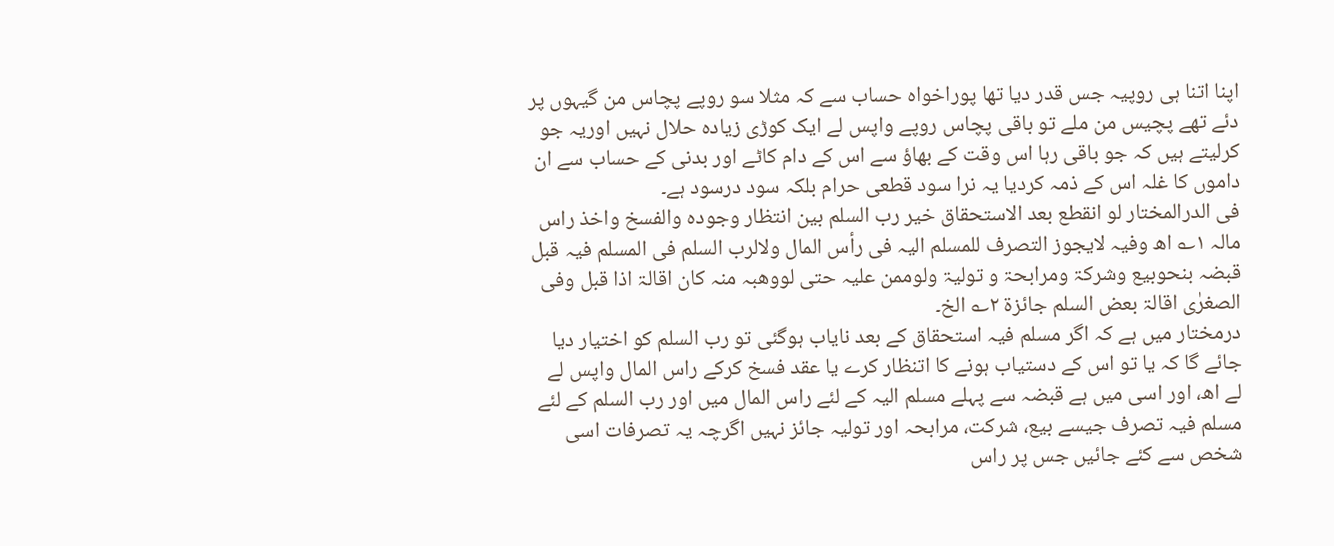اپنا اتنا ہی روپیہ جس قدر دیا تھا پوراخواہ حساب سے کہ مثلا سو روپے پچاس من گیہوں پر دئے تھے پچیس من ملے تو باقی پچاس روپے واپس لے ایک کوڑی زیادہ حلال نہیں اوریہ جو کرلیتے ہیں کہ جو باقی رہا اس وقت کے بھاؤ سے اس کے دام کاٹے اور بدنی کے حساب سے ان داموں کا غلہ اس کے ذمہ کردیا یہ نرا سود قطعی حرام بلکہ سود درسود ہے۔
فی الدرالمختار لو انقطع بعد الاستحقاق خیر رب السلم بین انتظار وجودہ والفسخ واخذ راس مالہ ۱؎ اھ وفیہ لایجوز التصرف للمسلم الیہ فی رأس المال ولالرب السلم فی المسلم فیہ قبل قبضہ بنحوبیع وشرکۃ ومرابحۃ و تولیۃ ولوممن علیہ حتی لووھبہ منہ کان اقالۃ اذا قبل وفی الصغرٰی اقالۃ بعض السلم جائزۃ ۲؎ الخ۔
درمختار میں ہے کہ اگر مسلم فیہ استحقاق کے بعد نایاب ہوگئی تو رب السلم کو اختیار دیا جائے گا کہ یا تو اس کے دستیاب ہونے کا اتنظار کرے یا عقد فسخ کرکے راس المال واپس لے لے اھ، اور اسی میں ہے قبضہ سے پہلے مسلم الیہ کے لئے راس المال میں اور رب السلم کے لئے مسلم فیہ تصرف جیسے بیع، شرکت، مرابحہ اور تولیہ جائز نہیں اگرچہ یہ تصرفات اسی شخص سے کئے جائیں جس پر راس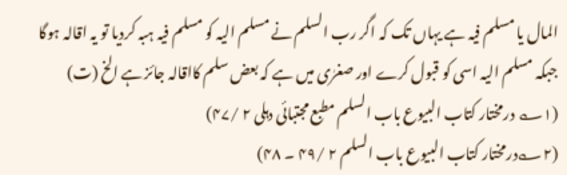المال یا مسلم فیہ ہے یہاں تک کہ اگر رب السلم نے مسلم الیہ کو مسلم فیہ ہبہ کردیا تو یہ اقالہ ہوگا جبکہ مسلم الیہ اسی کو قبول کرے اور صغرٰی میں ہے کہ بعض سلم کااقالہ جائز ہے الخ (ت)
(۱؎ درمختار کتاب البیوع باب السلم مطبع مجتبائی دہلی ۲ /۴۷)
(۲؎درمختار کتاب البیوع باب السلم ۲ /۴۹ ۔ ۴۸)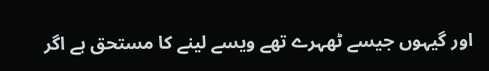اور گیہوں جیسے ٹھہرے تھے ویسے لینے کا مستحق ہے اگر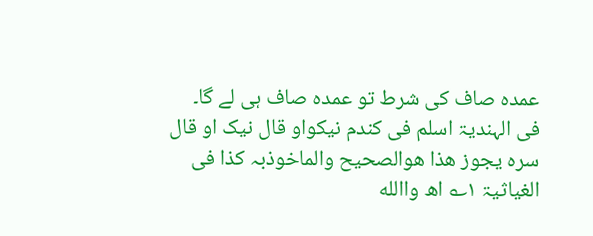عمدہ صاف کی شرط تو عمدہ صاف ہی لے گا۔
فی الہندیۃ اسلم فی کندم نیکواو قال نیک او قال سرہ یجوز ھذا ھوالصحیح والماخوذبہ کذا فی الغیاثیۃ ۱؎ اھ واالله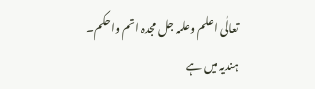تعالٰی اعلم وعلمہ جل مجدہ اتم واحکم۔
ہندیہ میں ہے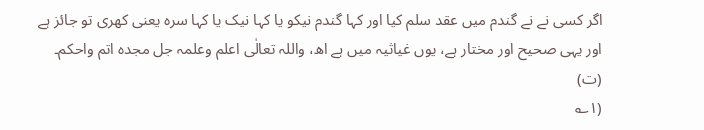اگر کسی نے نے گندم میں عقد سلم کیا اور کہا گندم نیکو یا کہا نیک یا کہا سرہ یعنی کھری تو جائز ہے اور یہی صحیح اور مختار ہے، یوں غیاثیہ میں ہے اھ، واللہ تعالٰی اعلم وعلمہ جل مجدہ اتم واحکم۔ (ت)
(۱؎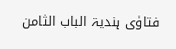فتاوٰی ہندیۃ الباب الثامن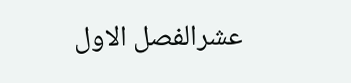عشرالفصل الاول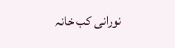نورانی کب خانہ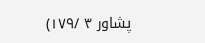پشاور ۳ /۱۷۹)